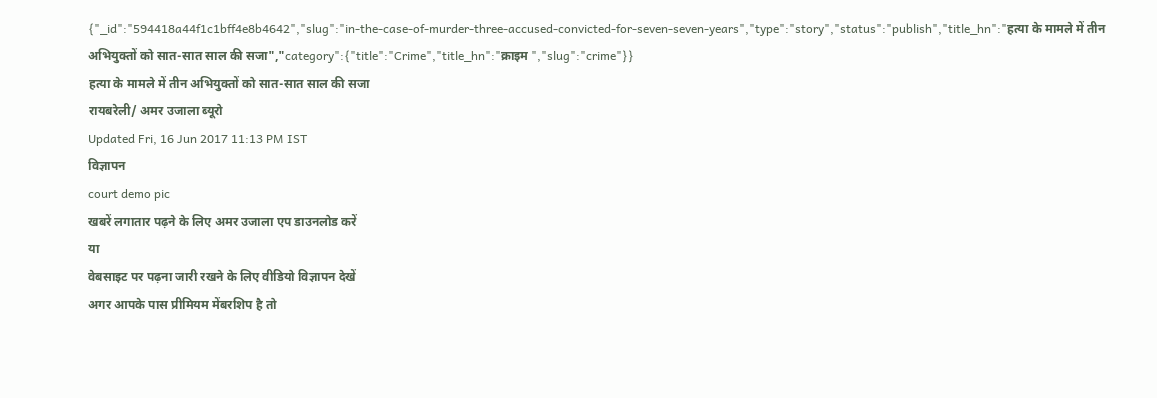{"_id":"594418a44f1c1bff4e8b4642","slug":"in-the-case-of-murder-three-accused-convicted-for-seven-seven-years","type":"story","status":"publish","title_hn":"हत्या के मामले में तीन अभियुक्तों को सात-सात साल की सजा","category":{"title":"Crime","title_hn":"क्राइम ","slug":"crime"}}
हत्या के मामले में तीन अभियुक्तों को सात-सात साल की सजा
रायबरेली/ अमर उजाला ब्यूरो
Updated Fri, 16 Jun 2017 11:13 PM IST
विज्ञापन
court demo pic
खबरें लगातार पढ़ने के लिए अमर उजाला एप डाउनलोड करें
या
वेबसाइट पर पढ़ना जारी रखने के लिए वीडियो विज्ञापन देखें
अगर आपके पास प्रीमियम मेंबरशिप है तो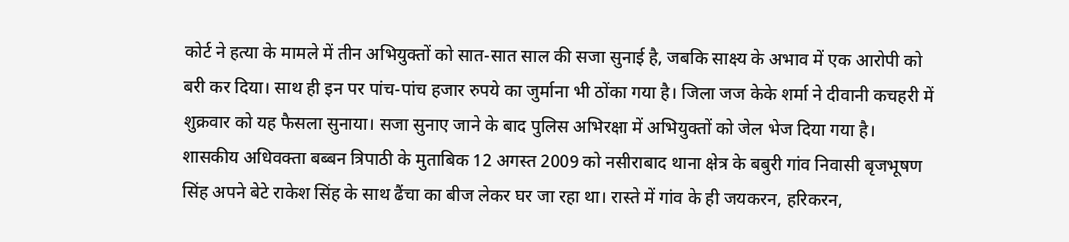कोर्ट ने हत्या के मामले में तीन अभियुक्तों को सात-सात साल की सजा सुनाई है, जबकि साक्ष्य के अभाव में एक आरोपी को बरी कर दिया। साथ ही इन पर पांच-पांच हजार रुपये का जुर्माना भी ठोंका गया है। जिला जज केके शर्मा ने दीवानी कचहरी में शुक्रवार को यह फैसला सुनाया। सजा सुनाए जाने के बाद पुलिस अभिरक्षा में अभियुक्तों को जेल भेज दिया गया है।
शासकीय अधिवक्ता बब्बन त्रिपाठी के मुताबिक 12 अगस्त 2009 को नसीराबाद थाना क्षेत्र के बबुरी गांव निवासी बृजभूषण सिंह अपने बेटे राकेश सिंह के साथ ढैंचा का बीज लेकर घर जा रहा था। रास्ते में गांव के ही जयकरन, हरिकरन,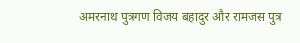अमरनाथ पुत्रगण विजय बहादुर और रामजस पुत्र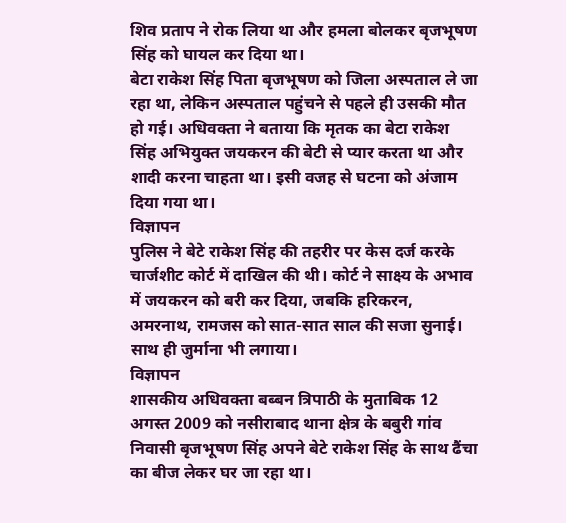शिव प्रताप ने रोक लिया था और हमला बोलकर बृजभूषण सिंह को घायल कर दिया था।
बेटा राकेश सिंह पिता बृजभूषण को जिला अस्पताल ले जा रहा था, लेकिन अस्पताल पहुंचने से पहले ही उसकी मौत हो गई। अधिवक्ता ने बताया कि मृतक का बेटा राकेश सिंह अभियुक्त जयकरन की बेटी से प्यार करता था और शादी करना चाहता था। इसी वजह से घटना को अंजाम दिया गया था।
विज्ञापन
पुलिस ने बेटे राकेश सिंह की तहरीर पर केस दर्ज करके चार्जशीट कोर्ट में दाखिल की थी। कोर्ट ने साक्ष्य के अभाव में जयकरन को बरी कर दिया, जबकि हरिकरन, अमरनाथ, रामजस को सात-सात साल की सजा सुनाई। साथ ही जुर्माना भी लगाया।
विज्ञापन
शासकीय अधिवक्ता बब्बन त्रिपाठी के मुताबिक 12 अगस्त 2009 को नसीराबाद थाना क्षेत्र के बबुरी गांव निवासी बृजभूषण सिंह अपने बेटे राकेश सिंह के साथ ढैंचा का बीज लेकर घर जा रहा था।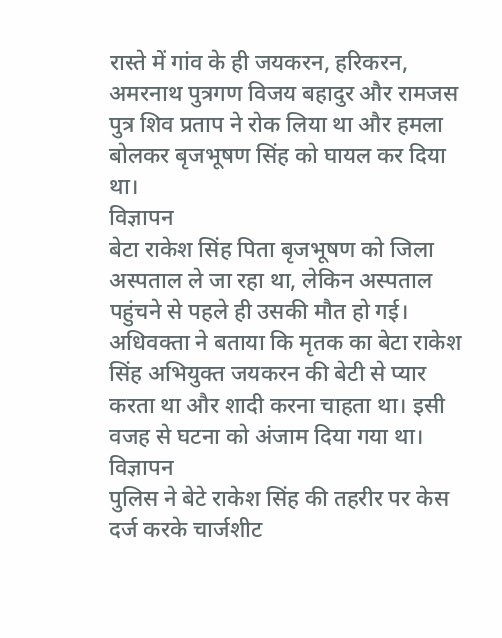रास्ते में गांव के ही जयकरन, हरिकरन, अमरनाथ पुत्रगण विजय बहादुर और रामजस पुत्र शिव प्रताप ने रोक लिया था और हमला बोलकर बृजभूषण सिंह को घायल कर दिया था।
विज्ञापन
बेटा राकेश सिंह पिता बृजभूषण को जिला अस्पताल ले जा रहा था, लेकिन अस्पताल पहुंचने से पहले ही उसकी मौत हो गई। अधिवक्ता ने बताया कि मृतक का बेटा राकेश सिंह अभियुक्त जयकरन की बेटी से प्यार करता था और शादी करना चाहता था। इसी वजह से घटना को अंजाम दिया गया था।
विज्ञापन
पुलिस ने बेटे राकेश सिंह की तहरीर पर केस दर्ज करके चार्जशीट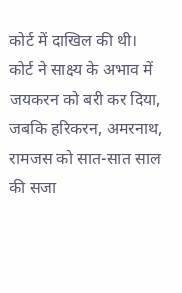कोर्ट में दाखिल की थी। कोर्ट ने साक्ष्य के अभाव में जयकरन को बरी कर दिया, जबकि हरिकरन, अमरनाथ, रामजस को सात-सात साल की सजा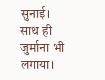सुनाई। साथ ही जुर्माना भी लगाया।